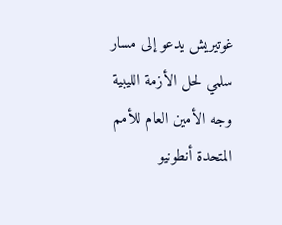غوتيريش يدعو إلى مسار سلمي لحل الأزمة الليبية
وجه الأمين العام للأمم المتحدة أنطونيو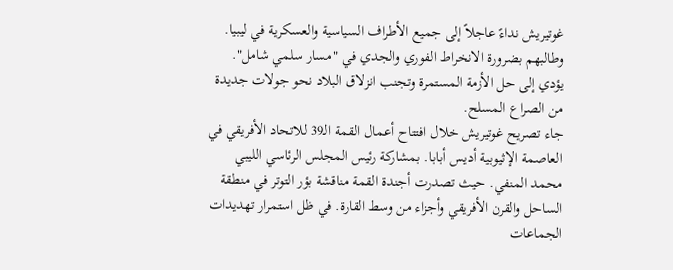غوتيريش نداءً عاجلاً إلى جميع الأطراف السياسية والعسكرية في ليبيا. وطالبهم بضرورة الانخراط الفوري والجدي في "مسار سلمي شامل". يؤدي إلى حل الأزمة المستمرة وتجنب انزلاق البلاد نحو جولات جديدة من الصراع المسلح.
جاء تصريح غوتيريش خلال افتتاح أعمال القمة الـ39 للاتحاد الأفريقي في العاصمة الإثيوبية أديس أبابا. بمشاركة رئيس المجلس الرئاسي الليبي محمد المنفي. حيث تصدرت أجندة القمة مناقشة بؤر التوتر في منطقة الساحل والقرن الأفريقي وأجزاء من وسط القارة. في ظل استمرار تهديدات الجماعات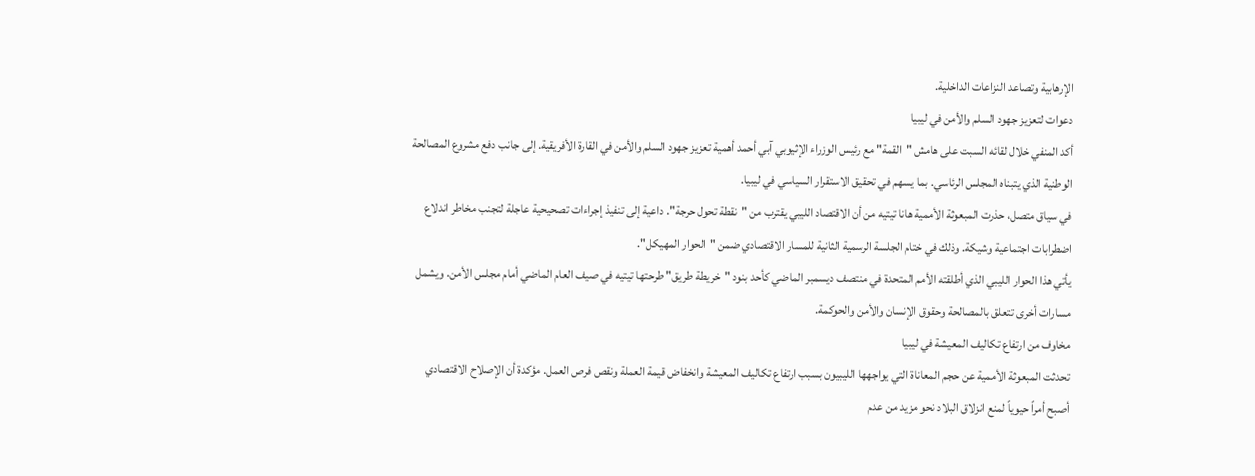الإرهابية وتصاعد النزاعات الداخلية.
دعوات لتعزيز جهود السلم والأمن في ليبيا
أكد المنفي خلال لقائه السبت على هامش "القمة" مع رئيس الوزراء الإثيوبي آبي أحمد أهمية تعزيز جهود السلم والأمن في القارة الأفريقية. إلى جانب دفع مشروع المصالحة الوطنية الذي يتبناه المجلس الرئاسي. بما يسهم في تحقيق الاستقرار السياسي في ليبيا.
في سياق متصل، حذرت المبعوثة الأممية هانا تيتيه من أن الاقتصاد الليبي يقترب من "نقطة تحول حرجة". داعية إلى تنفيذ إجراءات تصحيحية عاجلة لتجنب مخاطر اندلاع اضطرابات اجتماعية وشيكة. وذلك في ختام الجلسة الرسمية الثانية للمسار الاقتصادي ضمن "الحوار المهيكل".
يأتي هذا الحوار الليبي الذي أطلقته الأمم المتحدة في منتصف ديسمبر الماضي كأحد بنود "خريطة طريق" طرحتها تيتيه في صيف العام الماضي أمام مجلس الأمن. ويشمل مسارات أخرى تتعلق بالمصالحة وحقوق الإنسان والأمن والحوكمة.
مخاوف من ارتفاع تكاليف المعيشة في ليبيا
تحدثت المبعوثة الأممية عن حجم المعاناة التي يواجهها الليبيون بسبب ارتفاع تكاليف المعيشة وانخفاض قيمة العملة ونقص فرص العمل. مؤكدة أن الإصلاح الاقتصادي أصبح أمراً حيوياً لمنع انزلاق البلاد نحو مزيد من عدم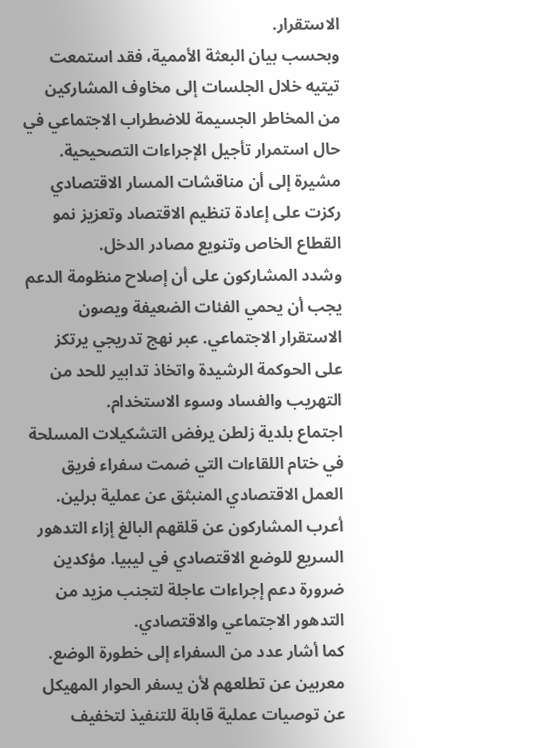الاستقرار.
وبحسب بيان البعثة الأممية، فقد استمعت تيتيه خلال الجلسات إلى مخاوف المشاركين من المخاطر الجسيمة للاضطراب الاجتماعي في حال استمرار تأجيل الإجراءات التصحيحية. مشيرة إلى أن مناقشات المسار الاقتصادي ركزت على إعادة تنظيم الاقتصاد وتعزيز نمو القطاع الخاص وتنويع مصادر الدخل.
وشدد المشاركون على أن إصلاح منظومة الدعم يجب أن يحمي الفئات الضعيفة ويصون الاستقرار الاجتماعي. عبر نهج تدريجي يرتكز على الحوكمة الرشيدة واتخاذ تدابير للحد من التهريب والفساد وسوء الاستخدام.
اجتماع بلدية زلطن يرفض التشكيلات المسلحة
في ختام اللقاءات التي ضمت سفراء فريق العمل الاقتصادي المنبثق عن عملية برلين. أعرب المشاركون عن قلقهم البالغ إزاء التدهور السريع للوضع الاقتصادي في ليبيا. مؤكدين ضرورة دعم إجراءات عاجلة لتجنب مزيد من التدهور الاجتماعي والاقتصادي.
كما أشار عدد من السفراء إلى خطورة الوضع. معربين عن تطلعهم لأن يسفر الحوار المهيكل عن توصيات عملية قابلة للتنفيذ لتخفيف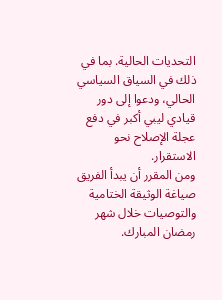التحديات الحالية. بما في ذلك في السياق السياسي الحالي، ودعوا إلى دور قيادي ليبي أكبر في دفع عجلة الإصلاح نحو الاستقرار.
ومن المقرر أن يبدأ الفريق صياغة الوثيقة الختامية والتوصيات خلال شهر رمضان المبارك.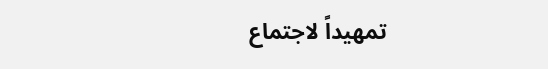تمهيداً لاجتماع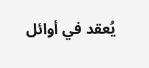يُعقد في أوائل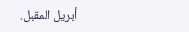أبريل المقبل.